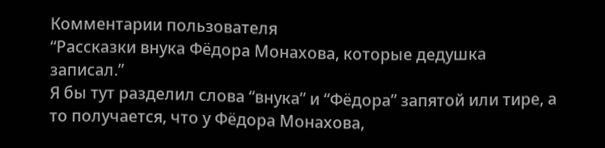Комментарии пользователя
“Рассказки внука Фёдора Монахова, которые дедушка записал.”
Я бы тут разделил слова “внука” и “Фёдора” запятой или тире, а то получается, что у Фёдора Монахова,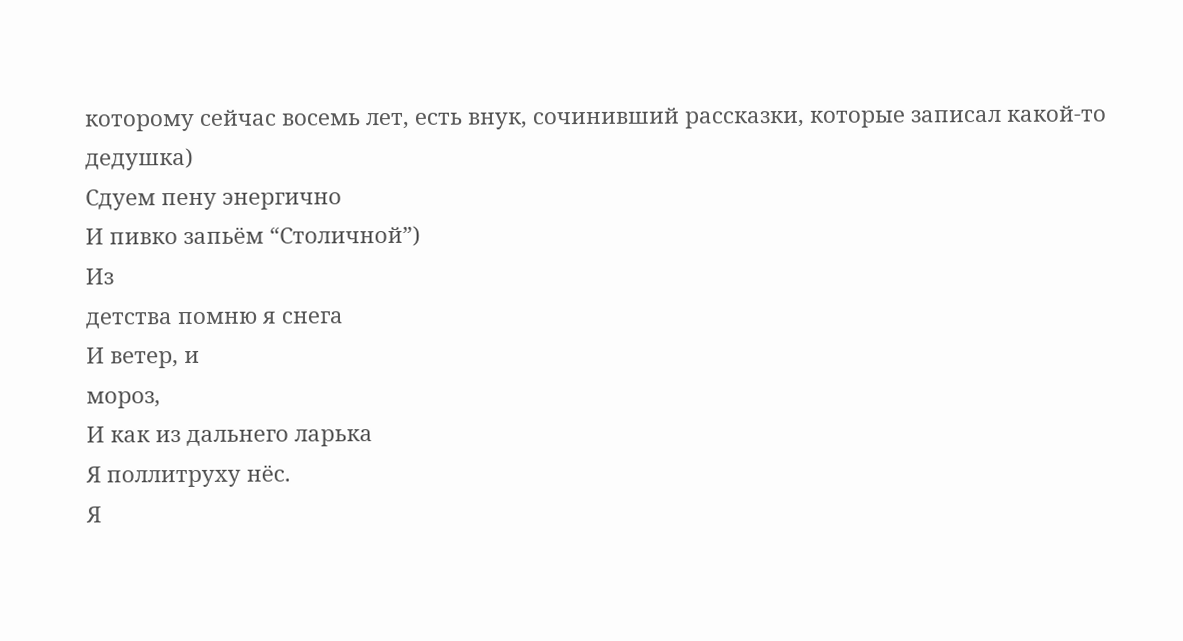которому сейчас восемь лет, есть внук, сочинивший рассказки, которые записал какой-то дедушка)
Сдуем пену энергично
И пивко запьём “Столичной”)
Из
детства помню я снега
И ветер, и
мороз,
И как из дальнего ларька
Я поллитруху нёс.
Я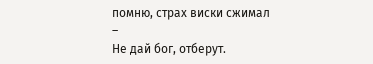помню, страх виски сжимал –
Не дай бог, отберут.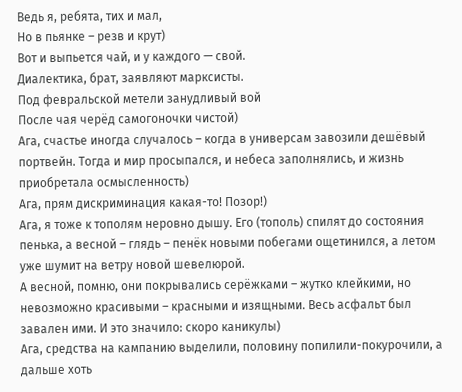Ведь я, ребята, тих и мал,
Но в пьянке – резв и крут)
Вот и выпьется чай, и у каждого — свой.
Диалектика, брат, заявляют марксисты.
Под февральской метели занудливый вой
После чая черёд самогоночки чистой)
Ага, счастье иногда случалось – когда в универсам завозили дешёвый портвейн. Тогда и мир просыпался, и небеса заполнялись, и жизнь приобретала осмысленность)
Ага, прям дискриминация какая-то! Позор!)
Ага, я тоже к тополям неровно дышу. Его (тополь) спилят до состояния пенька, а весной – глядь – пенёк новыми побегами ощетинился, а летом уже шумит на ветру новой шевелюрой.
А весной, помню, они покрывались серёжками – жутко клейкими, но невозможно красивыми – красными и изящными. Весь асфальт был завален ими. И это значило: скоро каникулы)
Ага, средства на кампанию выделили, половину попилили-покурочили, а дальше хоть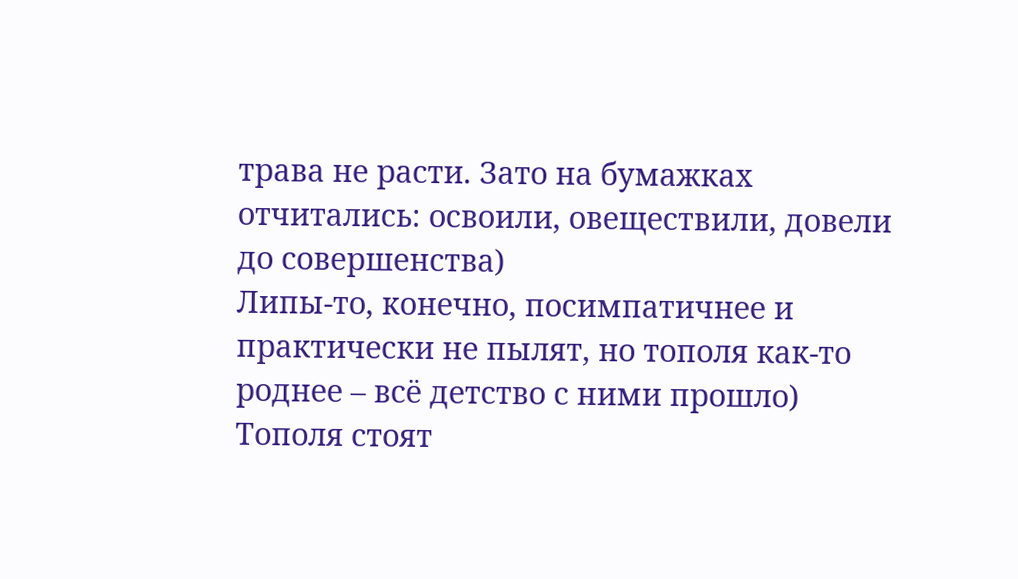трава не расти. Зато на бумажках отчитались: освоили, овеществили, довели до совершенства)
Липы-то, конечно, посимпатичнее и практически не пылят, но тополя как-то роднее – всё детство с ними прошло)
Тополя стоят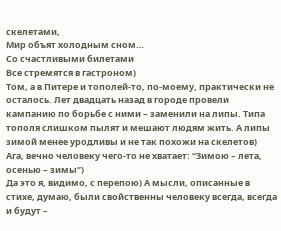скелетами,
Мир объят холодным сном…
Со счастливыми билетами
Все стремятся в гастроном)
Том, а в Питере и тополей-то, по-моему, практически не осталось. Лет двадцать назад в городе провели кампанию по борьбе с ними – заменили на липы. Типа тополя слишком пылят и мешают людям жить. А липы зимой менее уродливы и не так похожи на скелетов)
Ага, вечно человеку чего-то не хватает: “Зимою – лета, осенью – зимы”)
Да это я, видимо, с перепою) А мысли, описанные в стихе, думаю, были свойственны человеку всегда, всегда и будут –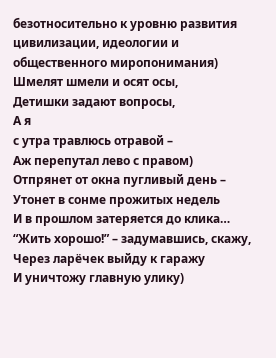безотносительно к уровню развития цивилизации, идеологии и общественного миропонимания)
Шмелят шмели и осят осы,
Детишки задают вопросы,
А я
с утра травлюсь отравой –
Аж перепутал лево с правом)
Отпрянет от окна пугливый день –
Утонет в сонме прожитых недель
И в прошлом затеряется до клика…
“Жить хорошо!” – задумавшись, скажу,
Через ларёчек выйду к гаражу
И уничтожу главную улику)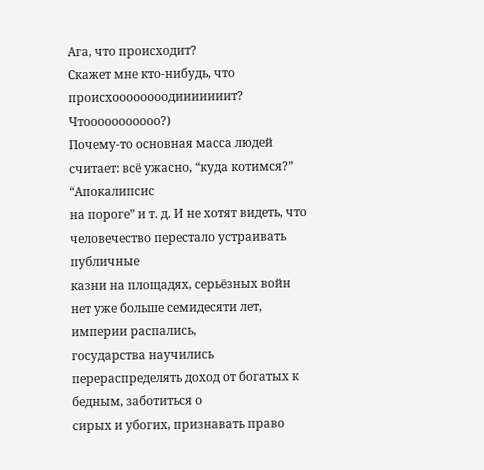Ага, что происходит?
Скажет мне кто-нибудь, что происхоооооооодииииииит? Чтооооооооооо?)
Почему-то основная масса людей считает: всё ужасно, “куда котимся?” “Апокалипсис
на пороге” и т. д. И не хотят видеть, что человечество перестало устраивать публичные
казни на площадях, серьёзных войн нет уже больше семидесяти лет, империи распались,
государства научились перераспределять доход от богатых к бедным, заботиться о
сирых и убогих, признавать право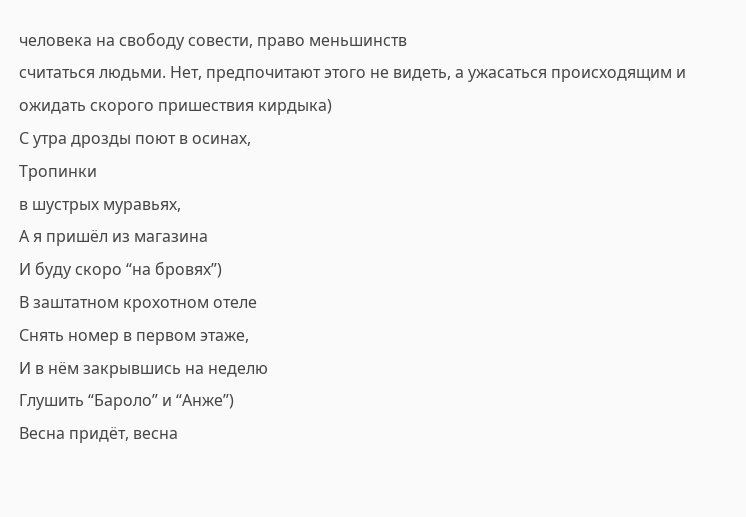человека на свободу совести, право меньшинств
считаться людьми. Нет, предпочитают этого не видеть, а ужасаться происходящим и
ожидать скорого пришествия кирдыка)
С утра дрозды поют в осинах,
Тропинки
в шустрых муравьях,
А я пришёл из магазина
И буду скоро “на бровях”)
В заштатном крохотном отеле
Снять номер в первом этаже,
И в нём закрывшись на неделю
Глушить “Бароло” и “Анже”)
Весна придёт, весна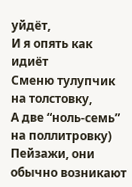уйдёт,
И я опять как идиёт
Сменю тулупчик на толстовку,
А две “ноль-семь” на поллитровку)
Пейзажи, они обычно возникают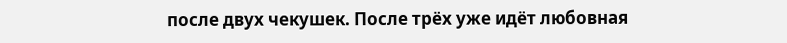после двух чекушек. После трёх уже идёт любовная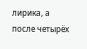лирика, а после четырёх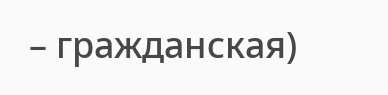– гражданская)